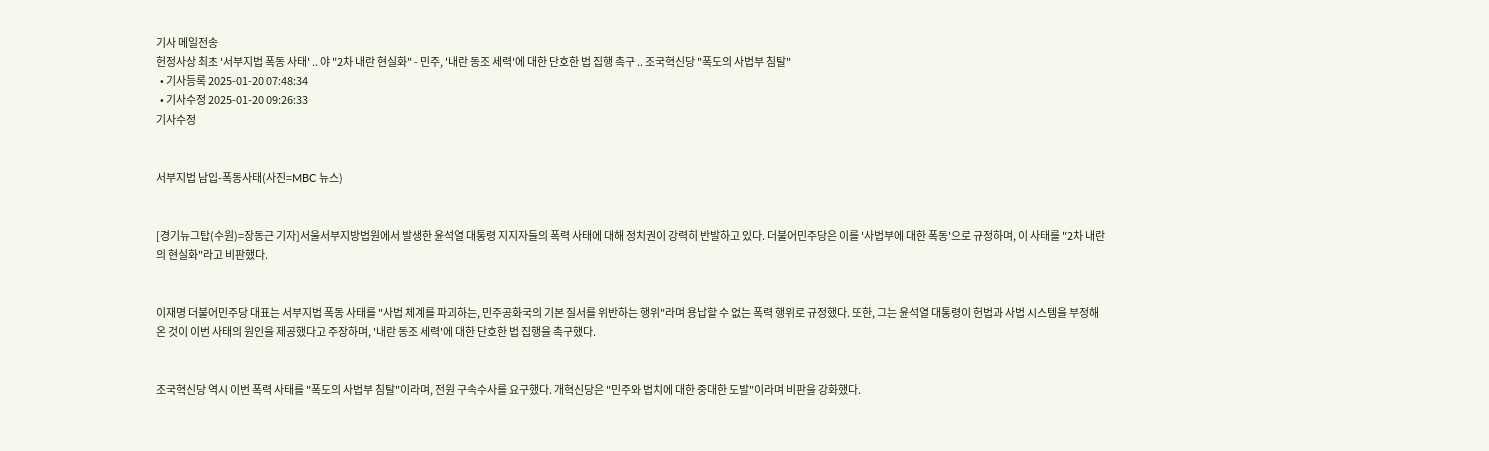기사 메일전송
헌정사상 최초 '서부지법 폭동 사태' .. 야 "2차 내란 현실화" - 민주, '내란 동조 세력'에 대한 단호한 법 집행 촉구 .. 조국혁신당 "폭도의 사법부 침탈"
  • 기사등록 2025-01-20 07:48:34
  • 기사수정 2025-01-20 09:26:33
기사수정


서부지법 남입-폭동사태(사진=MBC 뉴스)


[경기뉴그탑(수원)=장동근 기자]서울서부지방법원에서 발생한 윤석열 대통령 지지자들의 폭력 사태에 대해 정치권이 강력히 반발하고 있다. 더불어민주당은 이를 '사법부에 대한 폭동'으로 규정하며, 이 사태를 "2차 내란의 현실화"라고 비판했다.


이재명 더불어민주당 대표는 서부지법 폭동 사태를 "사법 체계를 파괴하는, 민주공화국의 기본 질서를 위반하는 행위"라며 용납할 수 없는 폭력 행위로 규정했다. 또한, 그는 윤석열 대통령이 헌법과 사법 시스템을 부정해온 것이 이번 사태의 원인을 제공했다고 주장하며, '내란 동조 세력'에 대한 단호한 법 집행을 촉구했다.


조국혁신당 역시 이번 폭력 사태를 "폭도의 사법부 침탈"이라며, 전원 구속수사를 요구했다. 개혁신당은 "민주와 법치에 대한 중대한 도발"이라며 비판을 강화했다.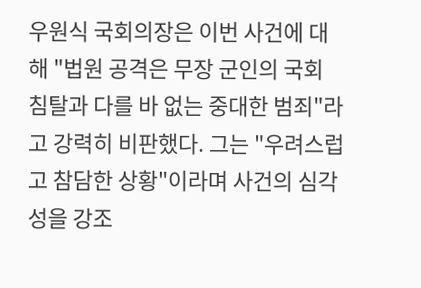우원식 국회의장은 이번 사건에 대해 "법원 공격은 무장 군인의 국회 침탈과 다를 바 없는 중대한 범죄"라고 강력히 비판했다. 그는 "우려스럽고 참담한 상황"이라며 사건의 심각성을 강조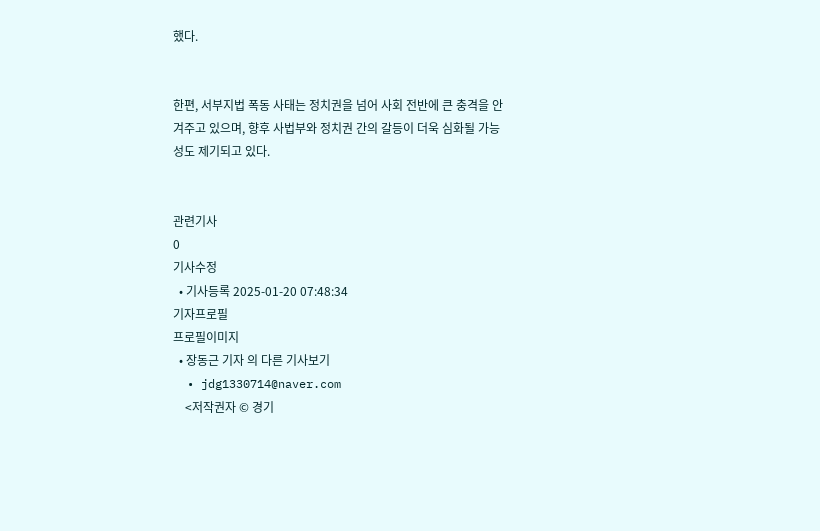했다.


한편, 서부지법 폭동 사태는 정치권을 넘어 사회 전반에 큰 충격을 안겨주고 있으며, 향후 사법부와 정치권 간의 갈등이 더욱 심화될 가능성도 제기되고 있다.


관련기사
0
기사수정
  • 기사등록 2025-01-20 07:48:34
기자프로필
프로필이미지
  • 장동근 기자 의 다른 기사보기
  • jdg1330714@naver.com
    <저작권자 © 경기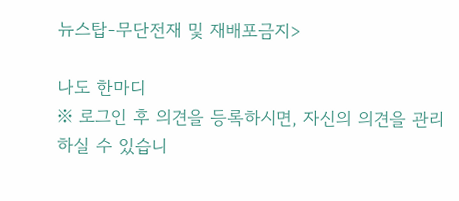뉴스탑-무단전재 및 재배포금지>

나도 한마디
※ 로그인 후 의견을 등록하시면, 자신의 의견을 관리하실 수 있습니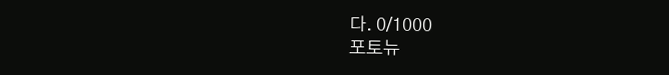다. 0/1000
포토뉴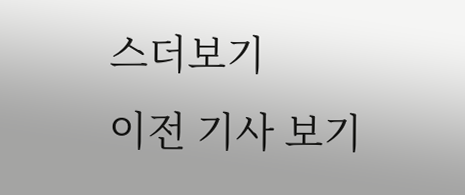스더보기
이전 기사 보기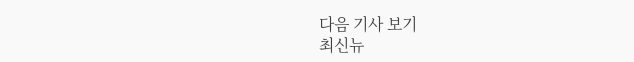다음 기사 보기
최신뉴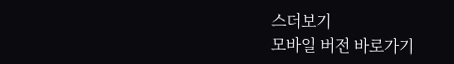스더보기
모바일 버전 바로가기